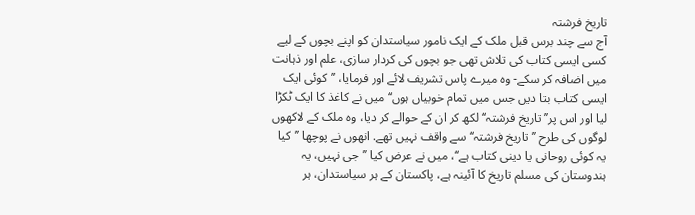تاریخ فرشتہ
آج سے چند برس قبل ملک کے ایک نامور سیاستدان کو اپنے بچوں کے لیے کسی ایسی کتاب کی تلاش تھی جو بچوں کی کردار سازی، علم اور ذہانت میں اضافہ کر سکے- وہ میرے پاس تشریف لائے اور فرمایا، ’’کوئی ایک ایسی کتاب بتا دیں جس میں تمام خوبیاں ہوں‘‘ میں نے کاغذ کا ایک ٹکڑا لیا اور اس پر’’ تاریخ فرشتہ‘‘ لکھ کر ان کے حوالے کر دیا، وہ ملک کے لاکھوں لوگوں کی طرح ’’تاریخ فرشتہ‘‘ سے واقف نہیں تھے. انھوں نے پوچھا ’’کیا یہ کوئی روحانی یا دینی کتاب ہے‘‘، میں نے عرض کیا ’’جی نہیں، یہ ہندوستان کی مسلم تاریخ کا آئینہ ہے، پاکستان کے ہر سیاستدان، ہر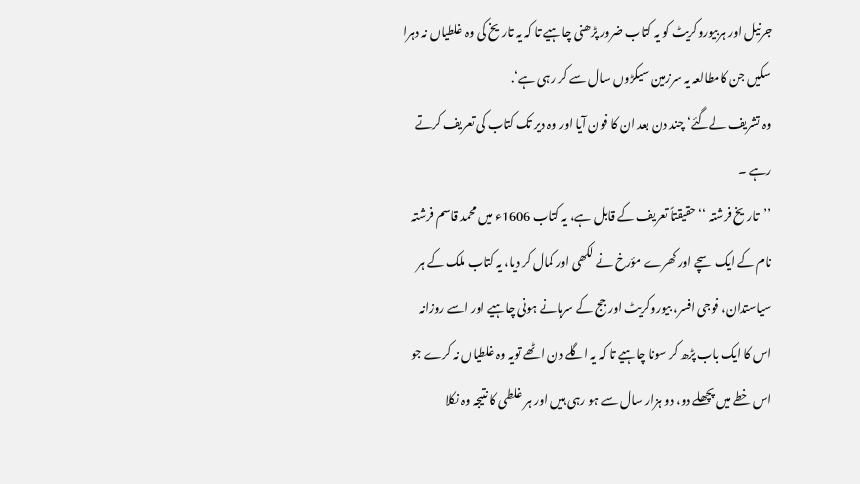جرنیل اور ہربیوروکریٹ کو یہ کتاب ضرور پڑھنی چاہیے تا کہ یہ تاریخ کی وہ غلطیاں نہ دہرا سکیں جن کامطالعہ یہ سرزمین سیکڑوں سال سے کر رہی ہے‘.
وہ تشریف لےگئے‘ چند دن بعد ان کا فون آیا اور وہ دیر تک کتاب کی تعریف کرتے رہے ۔
’’تاریخ فرشتہ ‘‘ حقیقتاً تعریف کے قابل ہے، یہ کتاب 1606ء میں محمد قاسم فرشتہ نام کے ایک سچے اور کھرے مؤرخ نے لکھی اور کمال کر دیا، یہ کتاب ملک کے ہر سیاستدان، فوجی افسر، بیوروکریٹ اور جج کے سرہانے ہونی چاہیے اور اسے روزانہ اس کا ایک باب پڑھ کر سونا چاہیے تا کہ یہ اگلے دن اٹھے تویہ وہ غلطیاں نہ کرے جو اس خطے میں پچھلے دو، دو ہزار سال سے ہو رہی ہیں اور ہر غلطی کا نتیجہ وہ نکلا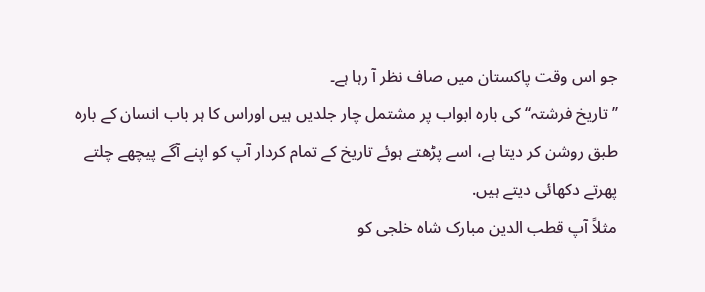جو اس وقت پاکستان میں صاف نظر آ رہا ہے۔
’’تاریخ فرشتہ‘‘ کی بارہ ابواب پر مشتمل چار جلدیں ہیں اوراس کا ہر باب انسان کے بارہ طبق روشن کر دیتا ہے، اسے پڑھتے ہوئے تاریخ کے تمام کردار آپ کو اپنے آگے پیچھے چلتے پھرتے دکھائی دیتے ہیں.
مثلاً آپ قطب الدین مبارک شاہ خلجی کو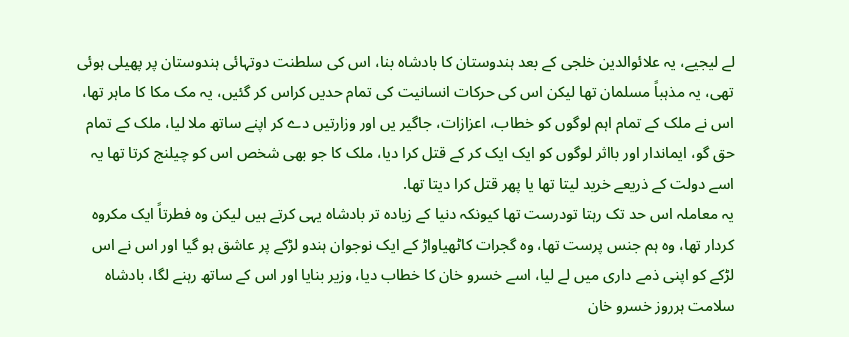لے لیجیے، یہ علائوالدین خلجی کے بعد ہندوستان کا بادشاہ بنا، اس کی سلطنت دوتہائی ہندوستان پر پھیلی ہوئی تھی، یہ مذہباً مسلمان تھا لیکن اس کی حرکات انسانیت کی تمام حدیں کراس کر گئیں، یہ مک مکا کا ماہر تھا، اس نے ملک کے تمام اہم لوگوں کو خطاب، اعزازات، جاگیر یں اور وزارتیں دے کر اپنے ساتھ ملا لیا، ملک کے تمام حق گو، ایماندار اور بااثر لوگوں کو ایک ایک کر کے قتل کرا دیا، ملک کا جو بھی شخص اس کو چیلنج کرتا تھا یہ اسے دولت کے ذریعے خرید لیتا تھا یا پھر قتل کرا دیتا تھا.
یہ معاملہ اس حد تک رہتا تودرست تھا کیونکہ دنیا کے زیادہ تر بادشاہ یہی کرتے ہیں لیکن وہ فطرتاً ایک مکروہ کردار تھا، وہ ہم جنس پرست تھا، وہ گجرات کاٹھیاواڑ کے ایک نوجوان ہندو لڑکے پر عاشق ہو گیا اور اس نے اس لڑکے کو اپنی ذمے داری میں لے لیا، اسے خسرو خان کا خطاب دیا، وزیر بنایا اور اس کے ساتھ رہنے لگا، بادشاہ سلامت ہرروز خسرو خان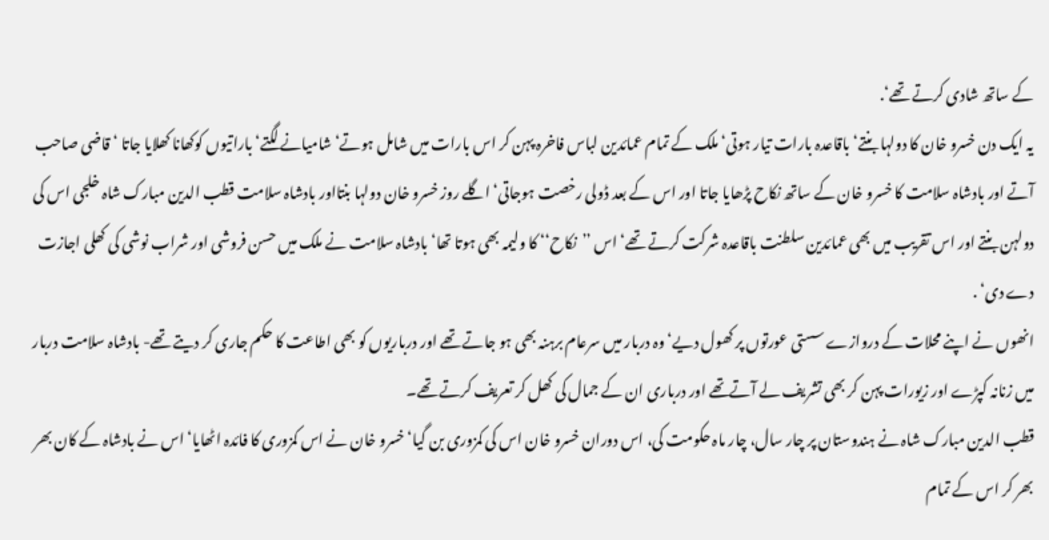کے ساتھ شادی کرتے تھے‘.
یہ ایک دن خسرو خان کا دولہا بنتے‘ باقاعدہ بارات تیار ہوتی‘ ملک کے تمام عمائدین لباس فاخرہ پہن کر اس بارات میں شامل ہوتے‘ شامیانے لگتے‘ باراتیوں کوکھانا کھلایا جاتا ‘ قاضی صاحب آتے اور بادشاہ سلامت کا خسرو خان کے ساتھ نکاح پڑھایا جاتا اور اس کے بعد ڈولی رخصت ہوجاتی‘ اگلے روز خسرو خان دولہا بنتااور بادشاہ سلامت قطب الدین مبارک شاہ خلجی اس کی دولہن بنتے اور اس تقریب میں بھی عمائدین سلطنت باقاعدہ شرکت کرتے تھے‘ اس ’’نکاح‘‘ کا ولیمہ بھی ہوتا تھا‘ بادشاہ سلامت نے ملک میں حسن فروشی اور شراب نوشی کی کھلی اجازت دے دی‘ .
انھوں نے اپنے محلات کے دروازے سستی عورتوں پر کھول دیے‘ وہ دربار میں سرعام برہنہ بھی ہو جاتے تھے اور درباریوں کو بھی اطاعت کا حکم جاری کر دیتے تھے- بادشاہ سلامت دربار میں زنانہ کپڑے اور زیورات پہن کر بھی تشریف لے آتےتھے اور درباری ان کے جمال کی کھل کر تعریف کرتے تھے۔
قطب الدین مبارک شاہ نے ہندوستان پر چار سال، چار ماہ حکومت کی، اس دوران خسرو خان اس کی کمزوری بن گیا‘ خسرو خان نے اس کمزوری کا فائدہ اٹھایا‘ اس نے بادشاہ کے کان بھر بھر کر اس کے تمام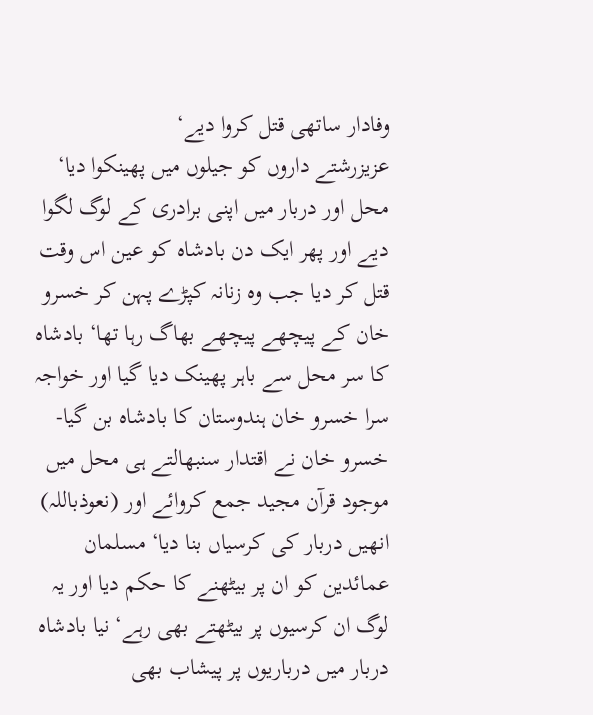وفادار ساتھی قتل کروا دیے‘
عزیزرشتے داروں کو جیلوں میں پھینکوا دیا‘ محل اور دربار میں اپنی برادری کے لوگ لگوا دیے اور پھر ایک دن بادشاہ کو عین اس وقت قتل کر دیا جب وہ زنانہ کپڑے پہن کر خسرو خان کے پیچھے پیچھے بھاگ رہا تھا‘ بادشاہ کا سر محل سے باہر پھینک دیا گیا اور خواجہ سرا خسرو خان ہندوستان کا بادشاہ بن گیا-
خسرو خان نے اقتدار سنبھالتے ہی محل میں موجود قرآن مجید جمع کروائے اور (نعوذباللہ) انھیں دربار کی کرسیاں بنا دیا‘ مسلمان عمائدین کو ان پر بیٹھنے کا حکم دیا اور یہ لوگ ان کرسیوں پر بیٹھتے بھی رہے‘ نیا بادشاہ دربار میں درباریوں پر پیشاب بھی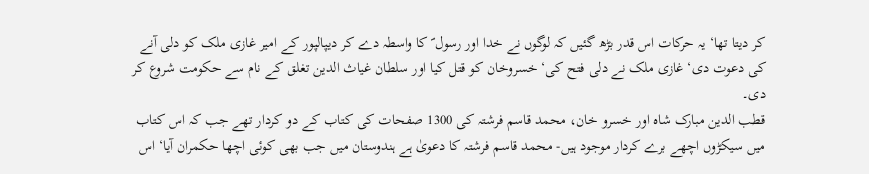کر دیتا تھا‘ یہ حرکات اس قدر بڑھ گئیں کہ لوگوں نے خدا اور رسول ؐ کا واسطہ دے کر دیپالپور کے امیر غازی ملک کو دلی آنے کی دعوت دی‘ غازی ملک نے دلی فتح کی‘ خسروخان کو قتل کیا اور سلطان غیاث الدین تغلق کے نام سے حکومت شروع کر دی۔
قطب الدین مبارک شاہ اور خسرو خان، محمد قاسم فرشتہ کی 1300 صفحات کی کتاب کے دو کردار تھے جب کہ اس کتاب میں سیکڑوں اچھے برے کردار موجود ہیں- محمد قاسم فرشتہ کا دعویٰ ہے ہندوستان میں جب بھی کوئی اچھا حکمران آیا‘ اس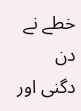خطے نے دن دگنی اور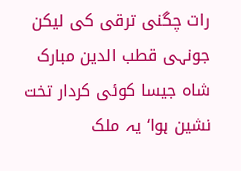رات چگنی ترقی کی لیکن جونہی قطب الدین مبارک شاہ جیسا کوئی کردار تخت نشین ہوا‘ یہ ملک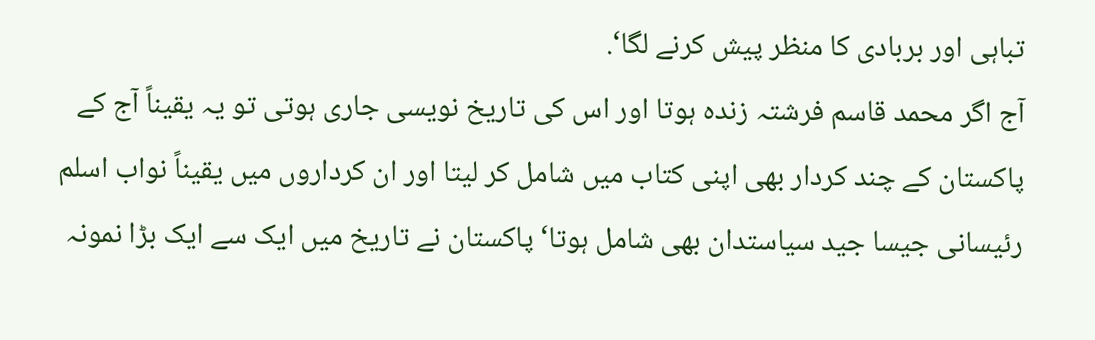تباہی اور بربادی کا منظر پیش کرنے لگا‘.
آج اگر محمد قاسم فرشتہ زندہ ہوتا اور اس کی تاریخ نویسی جاری ہوتی تو یہ یقیناً آج کے پاکستان کے چند کردار بھی اپنی کتاب میں شامل کر لیتا اور ان کرداروں میں یقیناً نواب اسلم رئیسانی جیسا جید سیاستدان بھی شامل ہوتا‘ پاکستان نے تاریخ میں ایک سے ایک بڑا نمونہ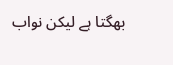بھگتا ہے لیکن نواب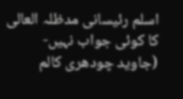اسلم رئیسانی مدظلہ العالی کا کوئی جواب نہیں-
(جاوید چودھری کالم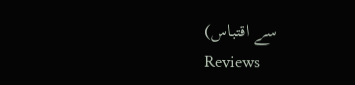سے اقتباس)
Reviews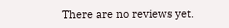There are no reviews yet.